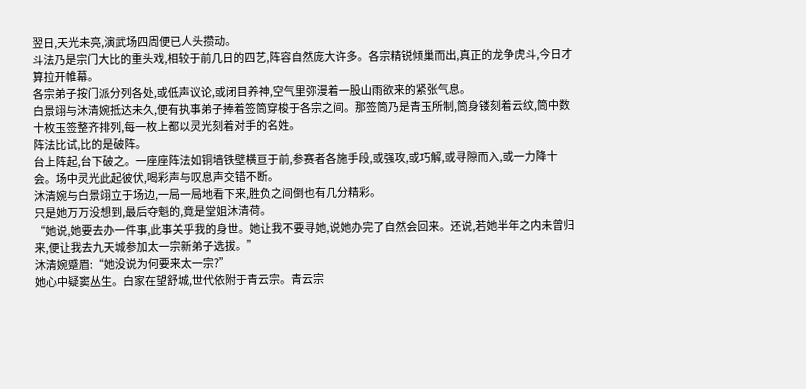翌日,天光未亮,演武场四周便已人头攒动。
斗法乃是宗门大比的重头戏,相较于前几日的四艺,阵容自然庞大许多。各宗精锐倾巢而出,真正的龙争虎斗,今日才算拉开帷幕。
各宗弟子按门派分列各处,或低声议论,或闭目养神,空气里弥漫着一股山雨欲来的紧张气息。
白景翊与沐清婉抵达未久,便有执事弟子捧着签筒穿梭于各宗之间。那签筒乃是青玉所制,筒身镂刻着云纹,筒中数十枚玉签整齐排列,每一枚上都以灵光刻着对手的名姓。
阵法比试,比的是破阵。
台上阵起,台下破之。一座座阵法如铜墙铁壁横亘于前,参赛者各施手段,或强攻,或巧解,或寻隙而入,或一力降十会。场中灵光此起彼伏,喝彩声与叹息声交错不断。
沐清婉与白景翊立于场边,一局一局地看下来,胜负之间倒也有几分精彩。
只是她万万没想到,最后夺魁的,竟是堂姐沐清荷。
“她说,她要去办一件事,此事关乎我的身世。她让我不要寻她,说她办完了自然会回来。还说,若她半年之内未曾归来,便让我去九天城参加太一宗新弟子选拔。”
沐清婉蹙眉:“她没说为何要来太一宗?”
她心中疑窦丛生。白家在望舒城,世代依附于青云宗。青云宗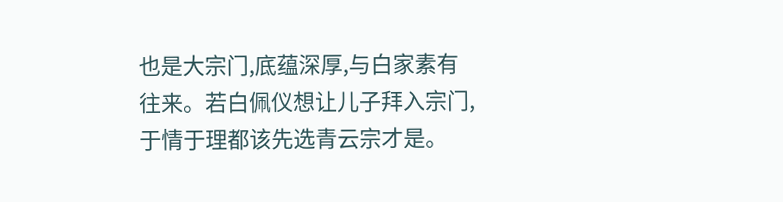也是大宗门,底蕴深厚,与白家素有往来。若白佩仪想让儿子拜入宗门,于情于理都该先选青云宗才是。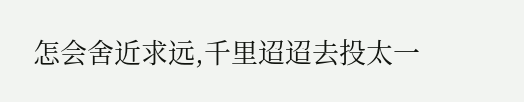怎会舍近求远,千里迢迢去投太一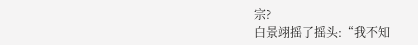宗?
白景翊摇了摇头:“我不知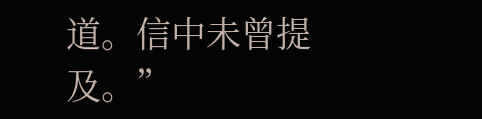道。信中未曾提及。”